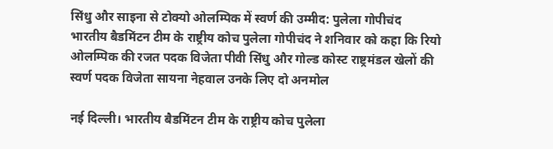सिंधु और साइना से टोक्यो ओलम्पिक में स्वर्ण की उम्मीद: पुलेला गोपीचंद
भारतीय बैडमिंटन टीम के राष्ट्रीय कोच पुलेला गोपीचंद ने शनिवार को कहा कि रियो ओलम्पिक की रजत पदक विजेता पीवी सिंधु और गोल्ड कोस्ट राष्ट्रमंडल खेलों की स्वर्ण पदक विजेता सायना नेहवाल उनके लिए दो अनमोल

नई दिल्ली। भारतीय बैडमिंटन टीम के राष्ट्रीय कोच पुलेला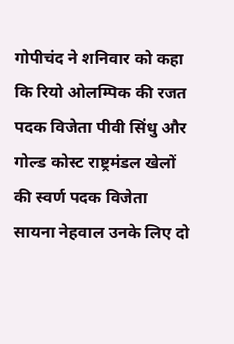गोपीचंद ने शनिवार को कहा कि रियो ओलम्पिक की रजत पदक विजेता पीवी सिंधु और गोल्ड कोस्ट राष्ट्रमंडल खेलों की स्वर्ण पदक विजेता सायना नेहवाल उनके लिए दो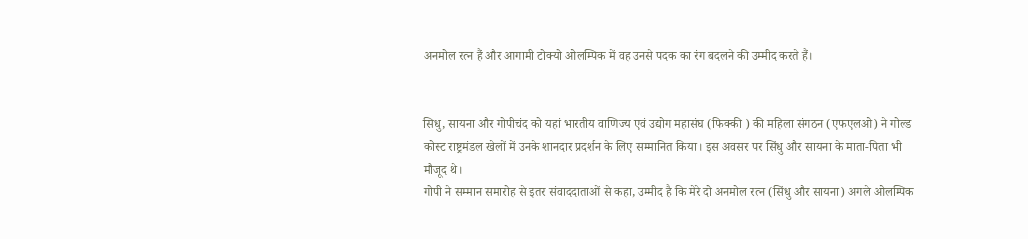अनमोल रत्न हैं और आगामी टोक्यो ओलम्पिक में वह उनसे पदक का रंग बदलने की उम्मीद करते हैं।


सिधु, सायना और गोपीचंद को यहां भारतीय वाणिज्य एवं उद्योग महासंघ (फिक्की ) की महिला संगठन (एफएलओ) ने गोल्ड कोस्ट राष्ट्रमंडल खेलों में उनके शानदार प्रदर्शन के लिए सम्मानित किया। इस अवसर पर सिंधु और सायना के माता-पिता भी मौजूद थे।
गोपी ने सम्मान समारोह से इतर संवाददाताओं से कहा, उम्मीद है कि मेरे दो अनमोल रत्न (सिंधु और सायना) अगले ओलम्पिक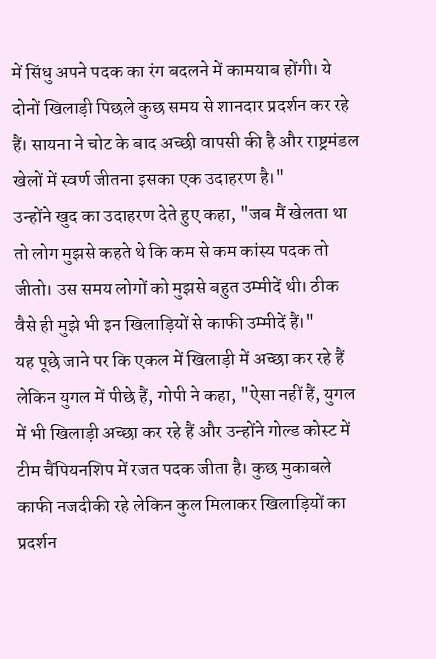में सिंधु अपने पदक का रंग बदलने में कामयाब होंगी। ये दोनों खिलाड़ी पिछले कुछ समय से शानदार प्रदर्शन कर रहे हैं। सायना ने चोट के बाद अच्छी वापसी की है और राष्ट्रमंडल खेलों में स्वर्ण जीतना इसका एक उदाहरण है।"
उन्होंने खुद का उदाहरण देते हुए कहा, "जब मैं खेलता था तो लोग मुझसे कहते थे कि कम से कम कांस्य पदक तो जीतो। उस समय लोगों को मुझसे बहुत उम्मीदें थी। ठीक वैसे ही मुझे भी इन खिलाड़ियों से काफी उम्मीदें हैं।"
यह पूछे जाने पर कि एकल में खिलाड़ी में अच्छा कर रहे हैं लेकिन युगल में पीछे हैं, गोपी ने कहा, "ऐसा नहीं हैं, युगल में भी खिलाड़ी अच्छा कर रहे हैं और उन्होंने गोल्ड कोस्ट में टीम चैंपियनशिप में रजत पदक जीता है। कुछ मुकाबले काफी नजदीकी रहे लेकिन कुल मिलाकर खिलाड़ियों का प्रदर्शन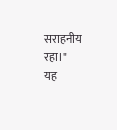सराहनीय रहा।"
यह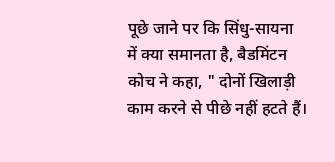पूछे जाने पर कि सिंधु-सायना में क्या समानता है, बैडमिंटन कोच ने कहा, " दोनों खिलाड़ी काम करने से पीछे नहीं हटते हैं।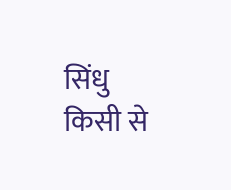सिंधु किसी से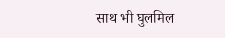साथ भी घुलमिल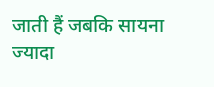जाती हैं जबकि सायना ज्यादा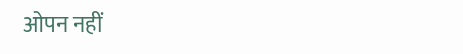ओपन नहीं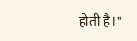होती है।"